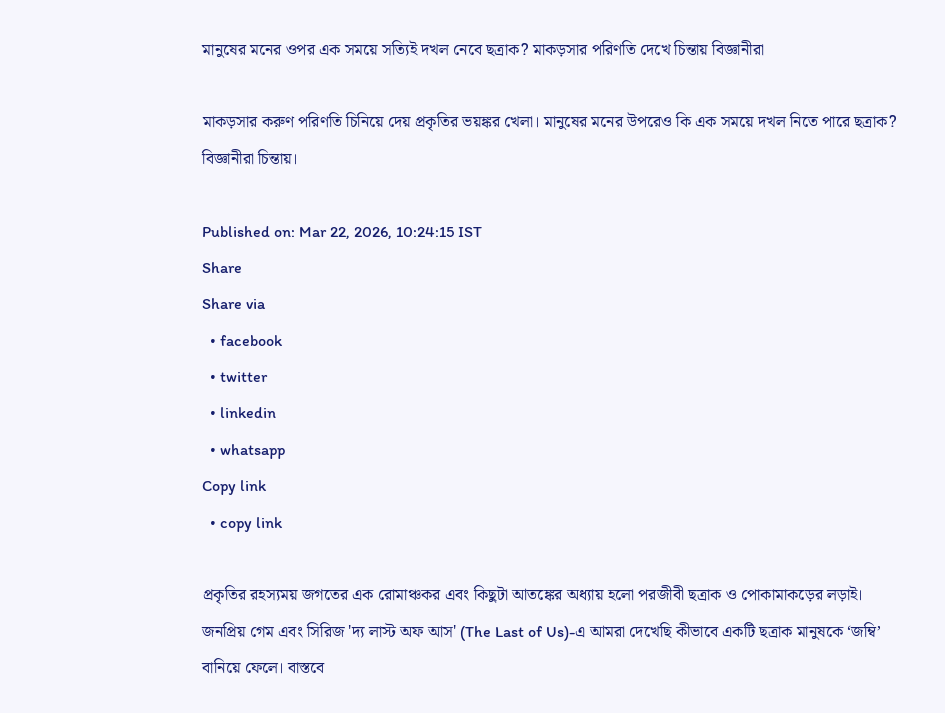মানুষের মনের ওপর এক সময়ে সত্যিই দখল নেবে ছত্রাক? মাকড়সার পরিণতি দেখে চিন্তায় বিজ্ঞানীরা

মাকড়সার করুণ পরিণতি চিনিয়ে দেয় প্রকৃতির ভয়ঙ্কর খেলা। মানুষের মনের উপরেও কি এক সময়ে দখল নিতে পারে ছত্রাক? বিজ্ঞানীরা চিন্তায়।

Published on: Mar 22, 2026, 10:24:15 IST
Share
Share via
  • facebook
  • twitter
  • linkedin
  • whatsapp
Copy link
  • copy link

প্রকৃতির রহস্যময় জগতের এক রোমাঞ্চকর এবং কিছুটা আতঙ্কের অধ্যায় হলো পরজীবী ছত্রাক ও পোকামাকড়ের লড়াই। জনপ্রিয় গেম এবং সিরিজ 'দ্য লাস্ট অফ আস' (The Last of Us)-এ আমরা দেখেছি কীভাবে একটি ছত্রাক মানুষকে ‘জম্বি’ বানিয়ে ফেলে। বাস্তবে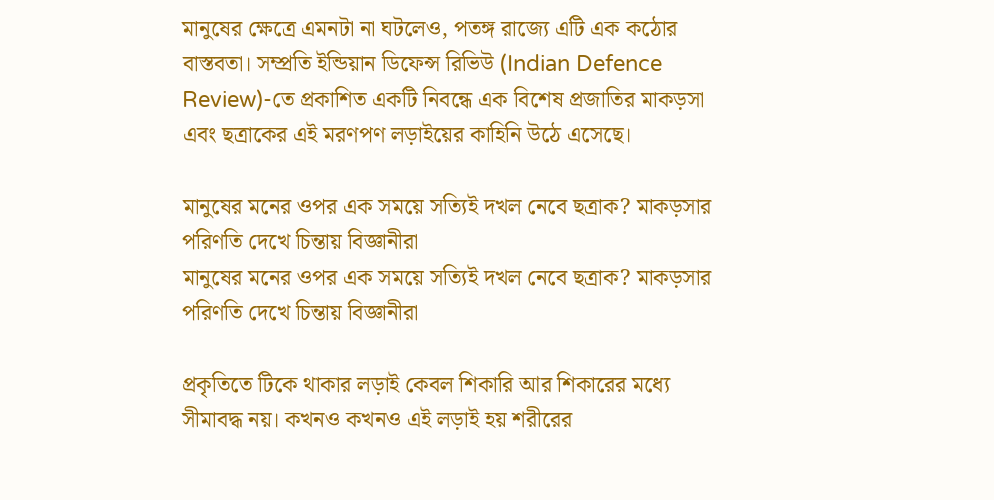মানুষের ক্ষেত্রে এমনটা না ঘটলেও, পতঙ্গ রাজ্যে এটি এক কঠোর বাস্তবতা। সম্প্রতি ইন্ডিয়ান ডিফেন্স রিভিউ (Indian Defence Review)-তে প্রকাশিত একটি নিবন্ধে এক বিশেষ প্রজাতির মাকড়সা এবং ছত্রাকের এই মরণপণ লড়াইয়ের কাহিনি উঠে এসেছে।

মানুষের মনের ওপর এক সময়ে সত্যিই দখল নেবে ছত্রাক? মাকড়সার পরিণতি দেখে চিন্তায় বিজ্ঞানীরা
মানুষের মনের ওপর এক সময়ে সত্যিই দখল নেবে ছত্রাক? মাকড়সার পরিণতি দেখে চিন্তায় বিজ্ঞানীরা

প্রকৃতিতে টিকে থাকার লড়াই কেবল শিকারি আর শিকারের মধ্যে সীমাবদ্ধ নয়। কখনও কখনও এই লড়াই হয় শরীরের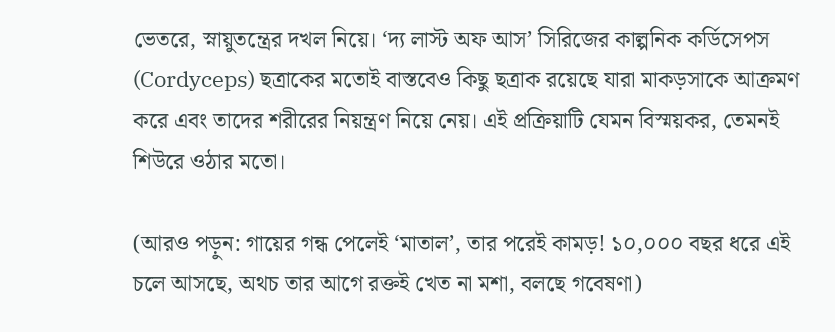ভেতরে, স্নায়ুতন্ত্রের দখল নিয়ে। ‘দ্য লাস্ট অফ আস’ সিরিজের কাল্পনিক কর্ডিসেপস (Cordyceps) ছত্রাকের মতোই বাস্তবেও কিছু ছত্রাক রয়েছে যারা মাকড়সাকে আক্রমণ করে এবং তাদের শরীরের নিয়ন্ত্রণ নিয়ে নেয়। এই প্রক্রিয়াটি যেমন বিস্ময়কর, তেমনই শিউরে ওঠার মতো।

(আরও পড়ুন: গায়ের গন্ধ পেলেই ‘মাতাল’, তার পরেই কামড়! ১০,০০০ বছর ধরে এই চলে আসছে, অথচ তার আগে রক্তই খেত না মশা, বলছে গবেষণা)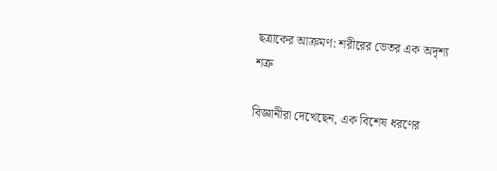ছত্রাকের আক্রমণ: শরীরের ভেতর এক অদৃশ্য শত্রু

বিজ্ঞানীরা দেখেছেন, এক বিশেষ ধরণের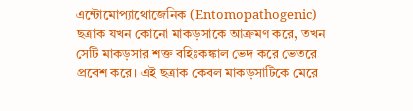এন্টোমোপ্যাথোজেনিক (Entomopathogenic) ছত্রাক যখন কোনো মাকড়সাকে আক্রমণ করে, তখন সেটি মাকড়সার শক্ত বহিঃকঙ্কাল ভেদ করে ভেতরে প্রবেশ করে। এই ছত্রাক কেবল মাকড়সাটিকে মেরে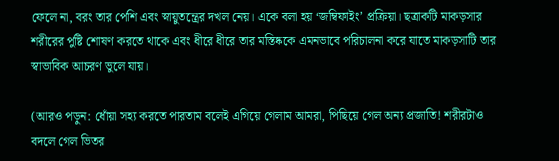ফেলে না, বরং তার পেশি এবং স্নায়ুতন্ত্রের দখল নেয়। একে বলা হয় ‘জম্বিফাইং’ প্রক্রিয়া। ছত্রাকটি মাকড়সার শরীরের পুষ্টি শোষণ করতে থাকে এবং ধীরে ধীরে তার মস্তিষ্ককে এমনভাবে পরিচালনা করে যাতে মাকড়সাটি তার স্বাভাবিক আচরণ ভুলে যায়।

(আরও পড়ুন: ধোঁয়া সহ্য করতে পারতাম বলেই এগিয়ে গেলাম আমরা, পিছিয়ে গেল অন্য প্রজাতি! শরীরটাও বদলে গেল ভিতর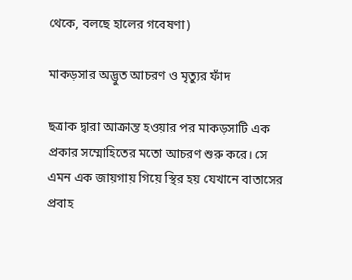থেকে, বলছে হালের গবেষণা)

মাকড়সার অদ্ভুত আচরণ ও মৃত্যুর ফাঁদ

ছত্রাক দ্বারা আক্রান্ত হওয়ার পর মাকড়সাটি এক প্রকার সম্মোহিতের মতো আচরণ শুরু করে। সে এমন এক জায়গায় গিয়ে স্থির হয় যেখানে বাতাসের প্রবাহ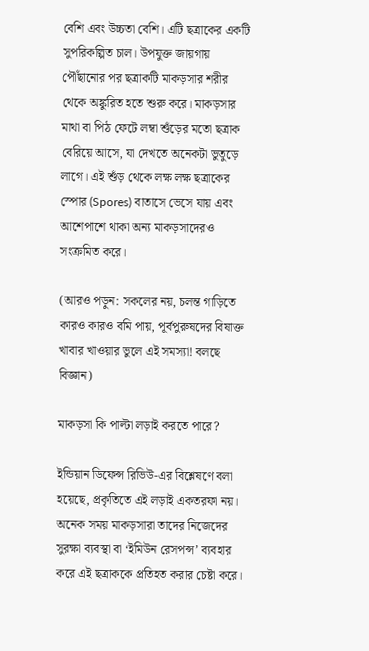বেশি এবং উচ্চতা বেশি। এটি ছত্রাকের একটি সুপরিকল্পিত চাল। উপযুক্ত জায়গায় পৌঁছানোর পর ছত্রাকটি মাকড়সার শরীর থেকে অঙ্কুরিত হতে শুরু করে। মাকড়সার মাথা বা পিঠ ফেটে লম্বা শুঁড়ের মতো ছত্রাক বেরিয়ে আসে, যা দেখতে অনেকটা ভুতুড়ে লাগে। এই শুঁড় থেকে লক্ষ লক্ষ ছত্রাকের স্পোর (Spores) বাতাসে ভেসে যায় এবং আশেপাশে থাকা অন্য মাকড়সাদেরও সংক্রমিত করে।

(আরও পড়ুন: সকলের নয়, চলন্ত গাড়িতে কারও কারও বমি পায়, পূর্বপুরুষদের বিষাক্ত খাবার খাওয়ার ভুলে এই সমস্যা! বলছে বিজ্ঞান)

মাকড়সা কি পাল্টা লড়াই করতে পারে?

ইন্ডিয়ান ডিফেন্স রিভিউ-এর বিশ্লেষণে বলা হয়েছে, প্রকৃতিতে এই লড়াই একতরফা নয়। অনেক সময় মাকড়সারা তাদের নিজেদের সুরক্ষা ব্যবস্থা বা ‘ইমিউন রেসপন্স’ ব্যবহার করে এই ছত্রাককে প্রতিহত করার চেষ্টা করে।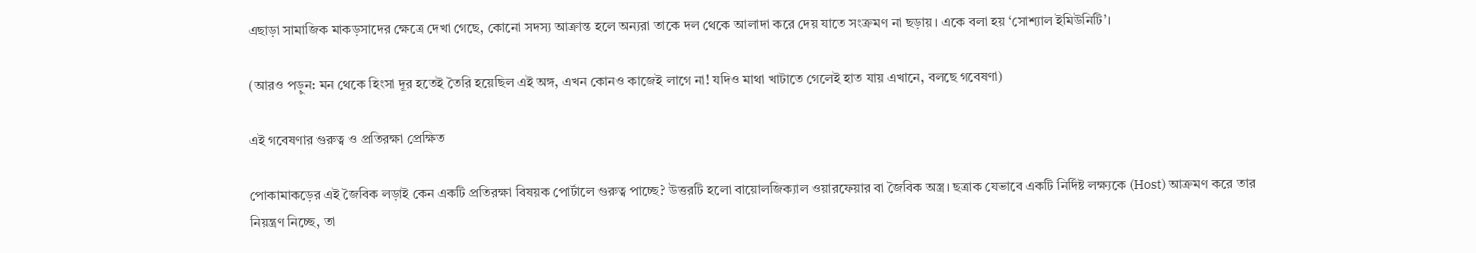এছাড়া সামাজিক মাকড়সাদের ক্ষেত্রে দেখা গেছে, কোনো সদস্য আক্রান্ত হলে অন্যরা তাকে দল থেকে আলাদা করে দেয় যাতে সংক্রমণ না ছড়ায়। একে বলা হয় ‘সোশ্যাল ইমিউনিটি’।

(আরও পড়ুন: মন থেকে হিংসা দূর হতেই তৈরি হয়েছিল এই অঙ্গ, এখন কোনও কাজেই লাগে না! যদিও মাথা খাটাতে গেলেই হাত যায় এখানে, বলছে গবেষণা)

এই গবেষণার গুরুত্ব ও প্রতিরক্ষা প্রেক্ষিত

পোকামাকড়ের এই জৈবিক লড়াই কেন একটি প্রতিরক্ষা বিষয়ক পোর্টালে গুরুত্ব পাচ্ছে? উত্তরটি হলো বায়োলজিক্যাল ওয়ারফেয়ার বা জৈবিক অস্ত্র। ছত্রাক যেভাবে একটি নির্দিষ্ট লক্ষ্যকে (Host) আক্রমণ করে তার নিয়ন্ত্রণ নিচ্ছে, তা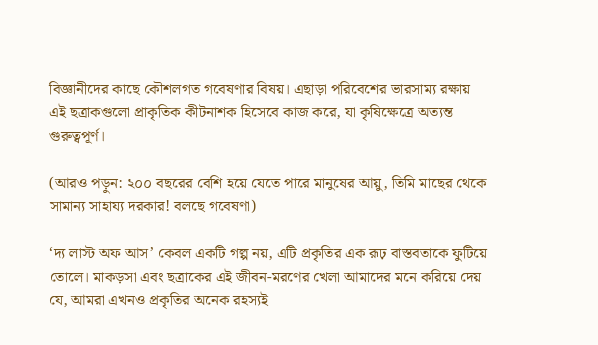বিজ্ঞানীদের কাছে কৌশলগত গবেষণার বিষয়। এছাড়া পরিবেশের ভারসাম্য রক্ষায় এই ছত্রাকগুলো প্রাকৃতিক কীটনাশক হিসেবে কাজ করে, যা কৃষিক্ষেত্রে অত্যন্ত গুরুত্বপূর্ণ।

(আরও পড়ুন: ২০০ বছরের বেশি হয়ে যেতে পারে মানুষের আয়ু, তিমি মাছের থেকে সামান্য সাহায্য দরকার! বলছে গবেষণা)

‘দ্য লাস্ট অফ আস’ কেবল একটি গল্প নয়, এটি প্রকৃতির এক রূঢ় বাস্তবতাকে ফুটিয়ে তোলে। মাকড়সা এবং ছত্রাকের এই জীবন-মরণের খেলা আমাদের মনে করিয়ে দেয় যে, আমরা এখনও প্রকৃতির অনেক রহস্যই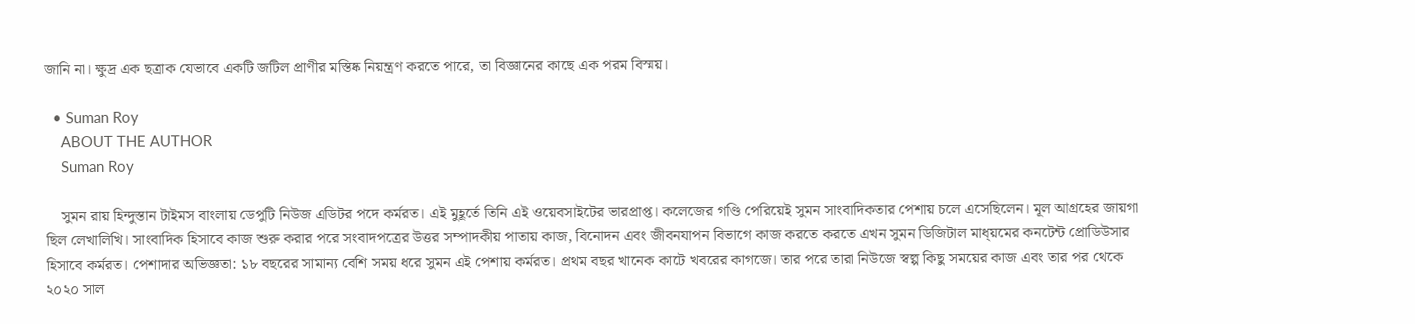জানি না। ক্ষুদ্র এক ছত্রাক যেভাবে একটি জটিল প্রাণীর মস্তিষ্ক নিয়ন্ত্রণ করতে পারে, তা বিজ্ঞানের কাছে এক পরম বিস্ময়।

  • Suman Roy
    ABOUT THE AUTHOR
    Suman Roy

    সুমন রায় হিন্দুস্তান টাইমস বাংলায় ডেপুটি নিউজ এডিটর পদে কর্মরত। এই মুহূর্তে তিনি এই ওয়েবসাইটের ভারপ্রাপ্ত। কলেজের গণ্ডি পেরিয়েই সুমন সাংবাদিকতার পেশায় চলে এসেছিলেন। মূল আগ্রহের জায়গা ছিল লেখালিখি। সাংবাদিক হিসাবে কাজ শুরু করার পরে সংবাদপত্রের উত্তর সম্পাদকীয় পাতায় কাজ, বিনোদন এবং জীবনযাপন বিভাগে কাজ করতে করতে এখন সুমন ডিজিটাল মাধ্য়মের কনটেন্ট প্রোডিউসার হিসাবে কর্মরত। পেশাদার অভিজ্ঞতা: ১৮ বছরের সামান্য বেশি সময় ধরে সুমন এই পেশায় কর্মরত। প্রথম বছর খানেক কাটে খবরের কাগজে। তার পরে তারা নিউজে স্বল্প কিছু সময়ের কাজ এবং তার পর থেকে ২০২০ সাল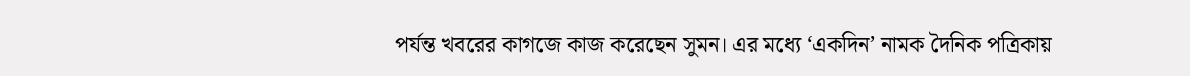পর্যন্ত খবরের কাগজে কাজ করেছেন সুমন। এর মধ্যে ‘একদিন’ নামক দৈনিক পত্রিকায়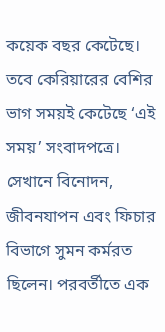কয়েক বছর কেটেছে। তবে কেরিয়ারের বেশির ভাগ সময়ই কেটেছে ‘এই সময়’ সংবাদপত্রে। সেখানে বিনোদন, জীবনযাপন এবং ফিচার বিভাগে সুমন কর্মরত ছিলেন। পরবর্তীতে এক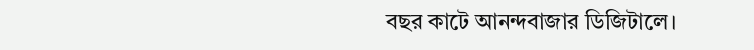বছর কাটে আনন্দবাজার ডিজিটালে।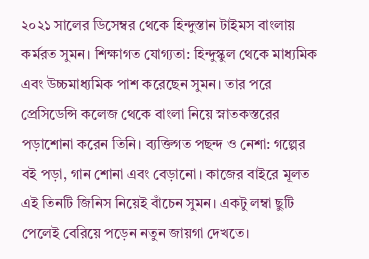২০২১ সালের ডিসেম্বর থেকে হিন্দুস্তান টাইমস বাংলায় কর্মরত সুমন। শিক্ষাগত যোগ্যতা: হিন্দুস্কুল থেকে মাধ্যমিক এবং উচ্চমাধ্যমিক পাশ করেছেন সুমন। তার পরে প্রেসিডেন্সি কলেজ থেকে বাংলা নিয়ে স্নাতকস্তরের পড়াশোনা করেন তিনি। ব্যক্তিগত পছন্দ ও নেশা: গল্পের বই পড়া, গান শোনা এবং বেড়ানো। কাজের বাইরে মূলত এই তিনটি জিনিস নিয়েই বাঁচেন সুমন। একটু লম্বা ছুটি পেলেই বেরিয়ে পড়েন নতুন জায়গা দেখতে।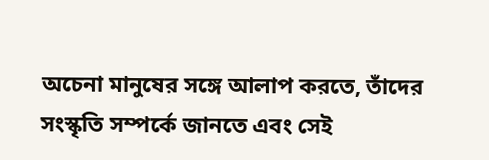অচেনা মানুষের সঙ্গে আলাপ করতে, তাঁদের সংস্কৃতি সম্পর্কে জানতে এবং সেই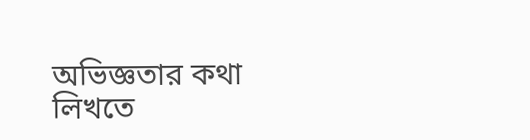অভিজ্ঞতার কথা লিখতে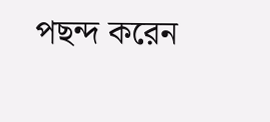পছন্দ করেন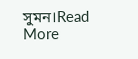সুমন।Read More